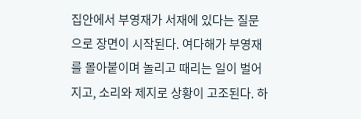집안에서 부영재가 서재에 있다는 질문으로 장면이 시작된다. 여다해가 부영재를 몰아붙이며 놀리고 때리는 일이 벌어지고, 소리와 제지로 상황이 고조된다. 하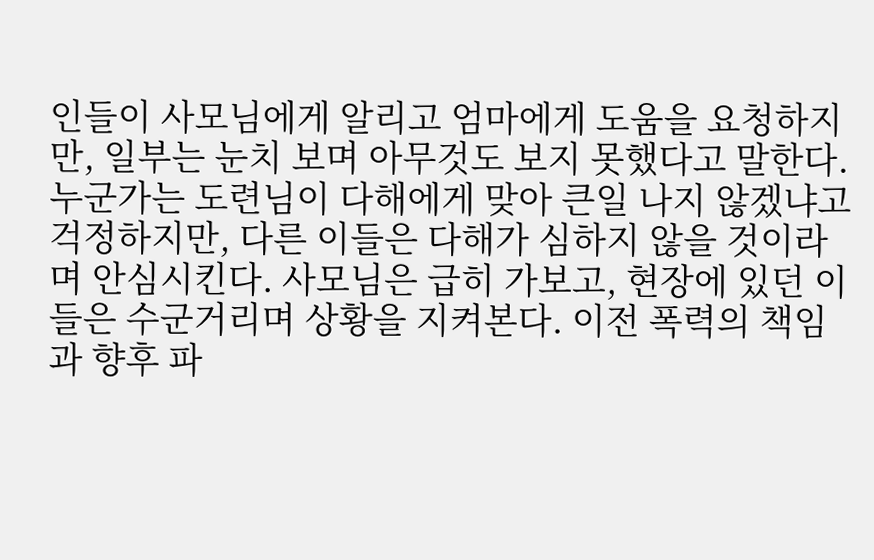인들이 사모님에게 알리고 엄마에게 도움을 요청하지만, 일부는 눈치 보며 아무것도 보지 못했다고 말한다. 누군가는 도련님이 다해에게 맞아 큰일 나지 않겠냐고 걱정하지만, 다른 이들은 다해가 심하지 않을 것이라며 안심시킨다. 사모님은 급히 가보고, 현장에 있던 이들은 수군거리며 상황을 지켜본다. 이전 폭력의 책임과 향후 파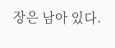장은 남아 있다.